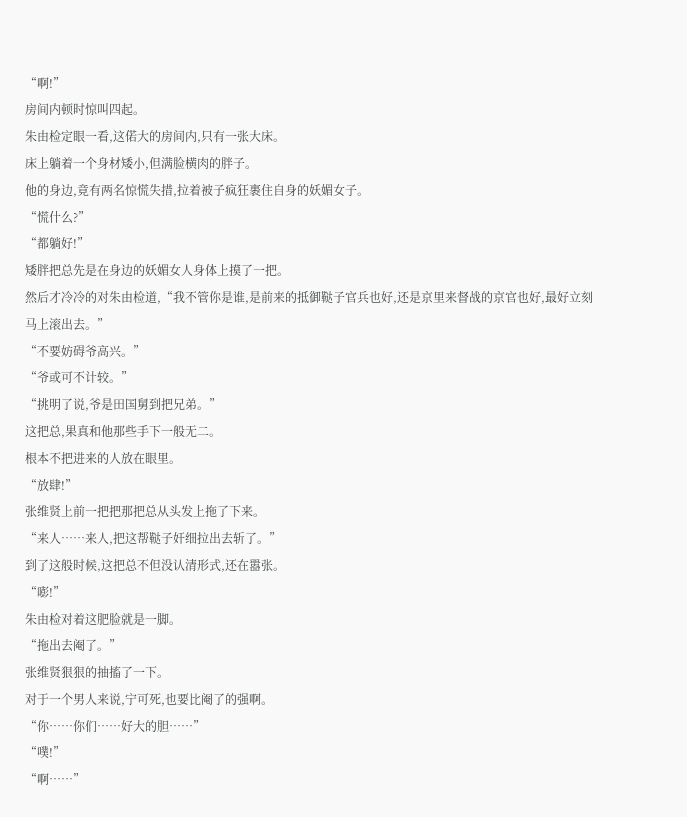“啊!”
房间内顿时惊叫四起。
朱由检定眼一看,这偌大的房间内,只有一张大床。
床上躺着一个身材矮小,但满脸横肉的胖子。
他的身边,竟有两名惊慌失措,拉着被子疯狂裹住自身的妖媚女子。
“慌什么?”
“都躺好!”
矮胖把总先是在身边的妖媚女人身体上摸了一把。
然后才冷冷的对朱由检道,“我不管你是谁,是前来的抵御鞑子官兵也好,还是京里来督战的京官也好,最好立刻马上滚出去。”
“不要妨碍爷高兴。”
“爷或可不计较。”
“挑明了说,爷是田国舅到把兄弟。”
这把总,果真和他那些手下一般无二。
根本不把进来的人放在眼里。
“放肆!”
张维贤上前一把把那把总从头发上拖了下来。
“来人……来人,把这帮鞑子奸细拉出去斩了。”
到了这般时候,这把总不但没认清形式,还在嚣张。
“嘭!”
朱由检对着这肥脸就是一脚。
“拖出去阉了。”
张维贤狠狠的抽搐了一下。
对于一个男人来说,宁可死,也要比阉了的强啊。
“你……你们……好大的胆……”
“噗!”
“啊……”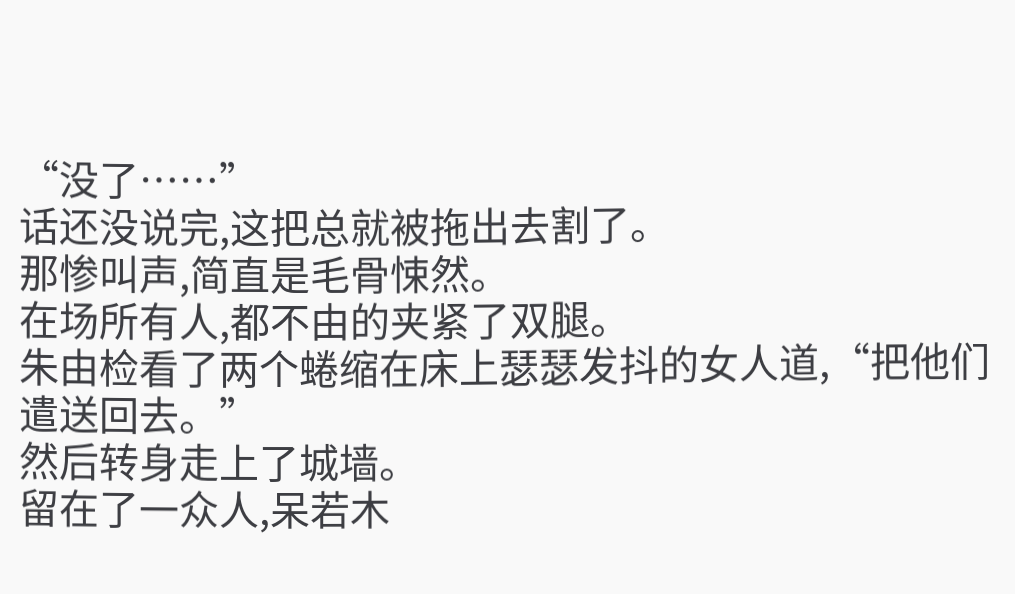“没了……”
话还没说完,这把总就被拖出去割了。
那惨叫声,简直是毛骨悚然。
在场所有人,都不由的夹紧了双腿。
朱由检看了两个蜷缩在床上瑟瑟发抖的女人道,“把他们遣送回去。”
然后转身走上了城墙。
留在了一众人,呆若木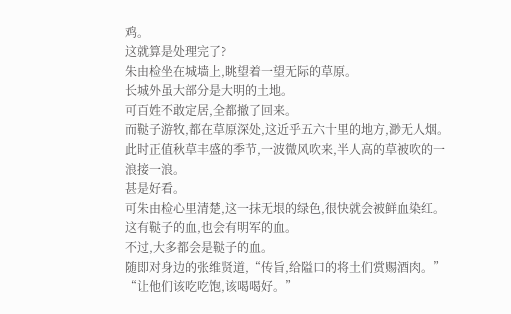鸡。
这就算是处理完了?
朱由检坐在城墙上,眺望着一望无际的草原。
长城外虽大部分是大明的土地。
可百姓不敢定居,全都撤了回来。
而鞑子游牧,都在草原深处,这近乎五六十里的地方,渺无人烟。
此时正值秋草丰盛的季节,一波微风吹来,半人高的草被吹的一浪接一浪。
甚是好看。
可朱由检心里清楚,这一抹无垠的绿色,很快就会被鲜血染红。
这有鞑子的血,也会有明军的血。
不过,大多都会是鞑子的血。
随即对身边的张维贤道,“传旨,给隘口的将土们赏赐酒肉。”
“让他们该吃吃饱,该喝喝好。”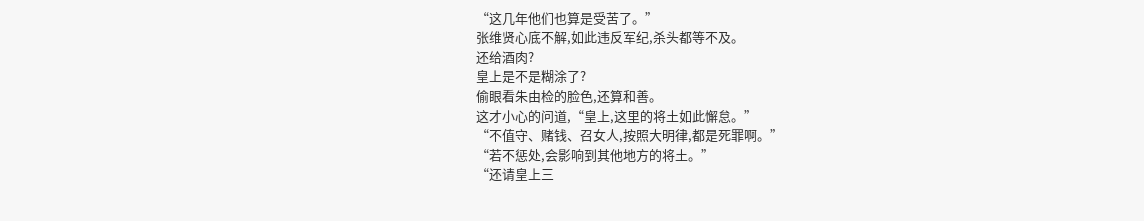“这几年他们也算是受苦了。”
张维贤心底不解,如此违反军纪,杀头都等不及。
还给酒肉?
皇上是不是糊涂了?
偷眼看朱由检的脸色,还算和善。
这才小心的问道,“皇上,这里的将土如此懈怠。”
“不值守、赌钱、召女人,按照大明律,都是死罪啊。”
“若不惩处,会影响到其他地方的将土。”
“还请皇上三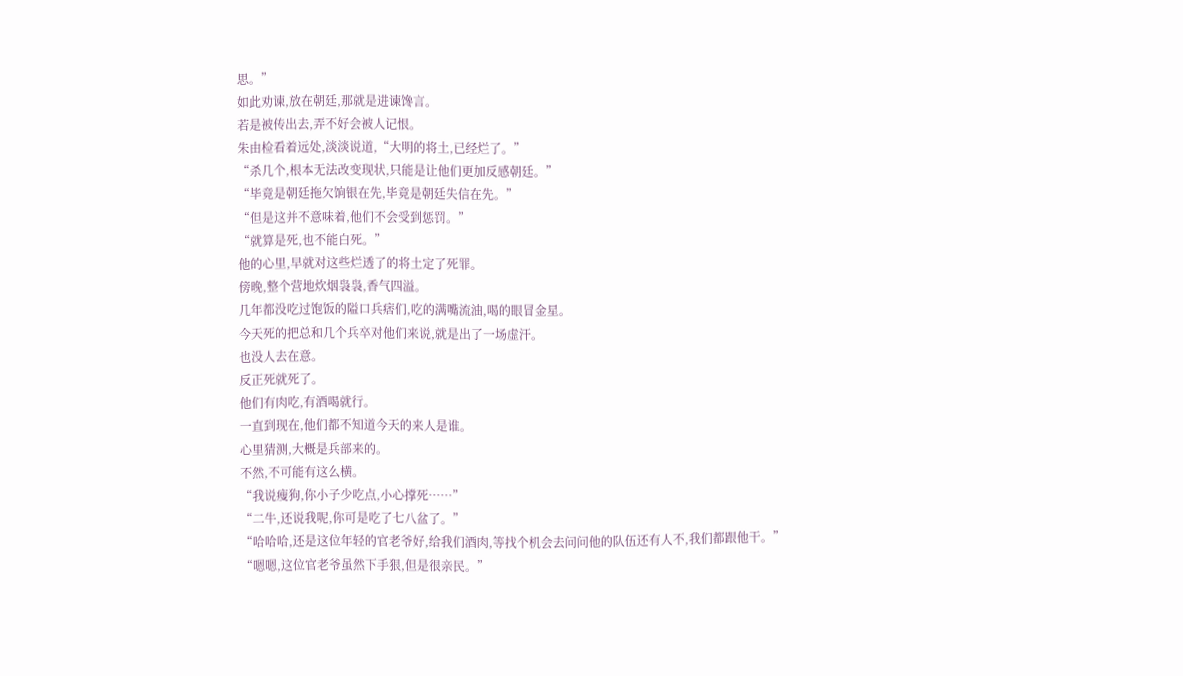思。”
如此劝谏,放在朝廷,那就是进谏馋言。
若是被传出去,弄不好会被人记恨。
朱由检看着远处,淡淡说道,“大明的将土,已经烂了。”
“杀几个,根本无法改变现状,只能是让他们更加反感朝廷。”
“毕竟是朝廷拖欠饷银在先,毕竟是朝廷失信在先。”
“但是这并不意味着,他们不会受到惩罚。”
“就算是死,也不能白死。”
他的心里,早就对这些烂透了的将土定了死罪。
傍晚,整个营地炊烟袅袅,香气四溢。
几年都没吃过饱饭的隘口兵痞们,吃的满嘴流油,喝的眼冒金星。
今天死的把总和几个兵卒对他们来说,就是出了一场虚汗。
也没人去在意。
反正死就死了。
他们有肉吃,有酒喝就行。
一直到现在,他们都不知道今天的来人是谁。
心里猜测,大概是兵部来的。
不然,不可能有这么横。
“我说瘦狗,你小子少吃点,小心撑死……”
“二牛,还说我呢,你可是吃了七八盆了。”
“哈哈哈,还是这位年轻的官老爷好,给我们酒肉,等找个机会去问问他的队伍还有人不,我们都跟他干。”
“嗯嗯,这位官老爷虽然下手狠,但是很亲民。”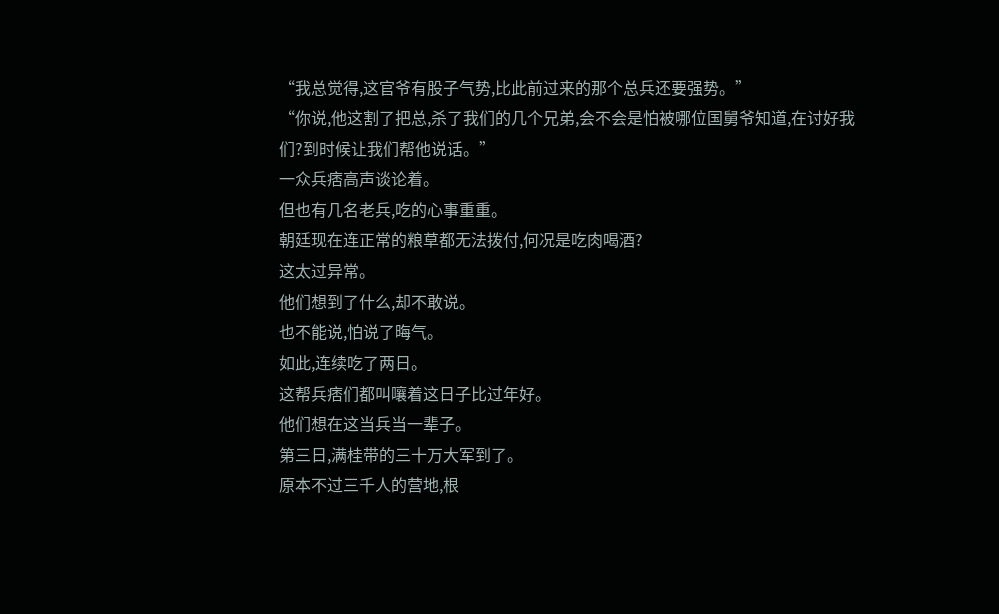“我总觉得,这官爷有股子气势,比此前过来的那个总兵还要强势。”
“你说,他这割了把总,杀了我们的几个兄弟,会不会是怕被哪位国舅爷知道,在讨好我们?到时候让我们帮他说话。”
一众兵痞高声谈论着。
但也有几名老兵,吃的心事重重。
朝廷现在连正常的粮草都无法拨付,何况是吃肉喝酒?
这太过异常。
他们想到了什么,却不敢说。
也不能说,怕说了晦气。
如此,连续吃了两日。
这帮兵痞们都叫嚷着这日子比过年好。
他们想在这当兵当一辈子。
第三日,满桂带的三十万大军到了。
原本不过三千人的营地,根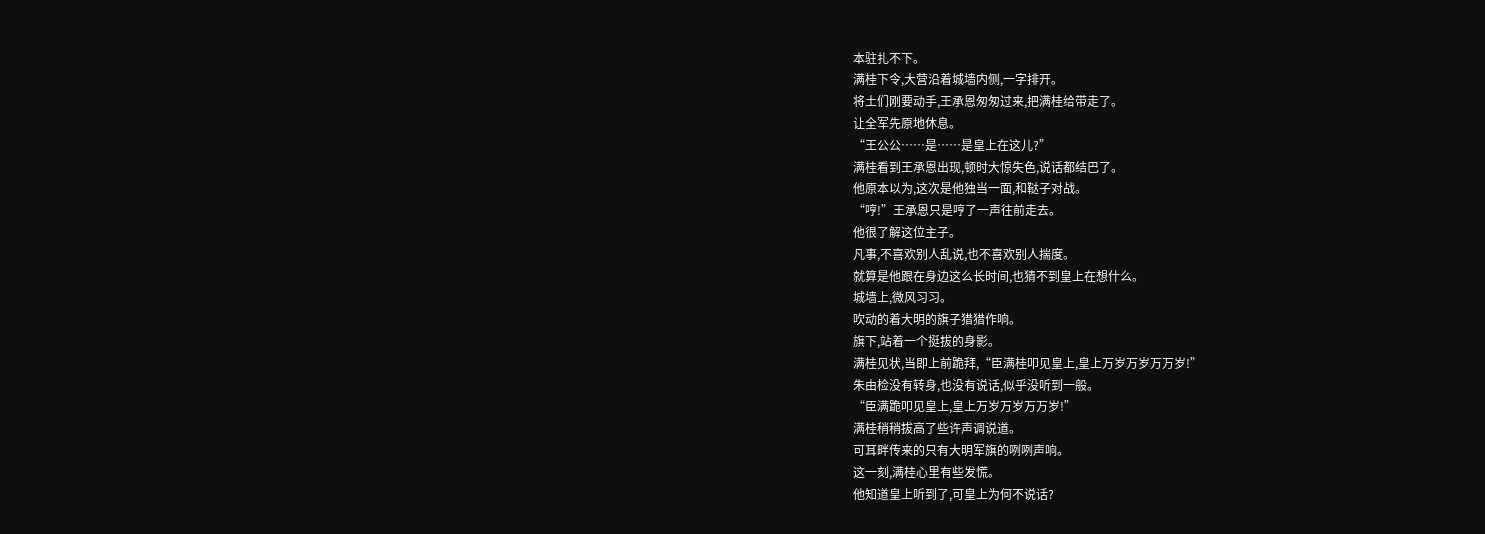本驻扎不下。
满桂下令,大营沿着城墙内侧,一字排开。
将土们刚要动手,王承恩匆匆过来,把满桂给带走了。
让全军先原地休息。
“王公公……是……是皇上在这儿?”
满桂看到王承恩出现,顿时大惊失色,说话都结巴了。
他原本以为,这次是他独当一面,和鞑子对战。
“哼!”王承恩只是哼了一声往前走去。
他很了解这位主子。
凡事,不喜欢别人乱说,也不喜欢别人揣度。
就算是他跟在身边这么长时间,也猜不到皇上在想什么。
城墙上,微风习习。
吹动的着大明的旗子猎猎作响。
旗下,站着一个挺拔的身影。
满桂见状,当即上前跪拜,“臣满桂叩见皇上,皇上万岁万岁万万岁!”
朱由检没有转身,也没有说话,似乎没听到一般。
“臣满跪叩见皇上,皇上万岁万岁万万岁!”
满桂稍稍拔高了些许声调说道。
可耳畔传来的只有大明军旗的咧咧声响。
这一刻,满桂心里有些发慌。
他知道皇上听到了,可皇上为何不说话?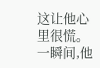这让他心里很慌。
一瞬间,他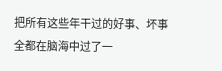把所有这些年干过的好事、坏事全都在脑海中过了一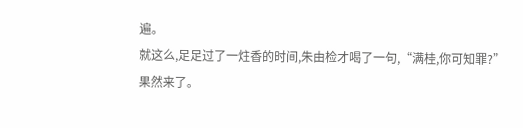遍。
就这么,足足过了一炷香的时间,朱由检才喝了一句,“满桂,你可知罪?”
果然来了。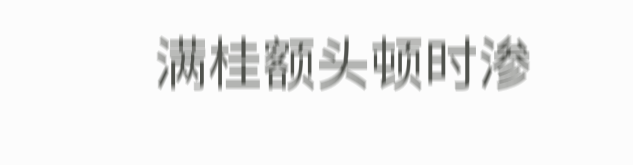满桂额头顿时渗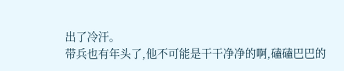出了冷汗。
带兵也有年头了,他不可能是干干净净的啊,磕磕巴巴的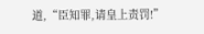道,“臣知罪,请皇上责罚!”